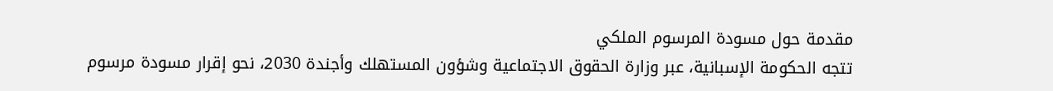مقدمة حول مسودة المرسوم الملكي
تتجه الحكومة الإسبانية، عبر وزارة الحقوق الاجتماعية وشؤون المستهلك وأجندة 2030، نحو إقرار مسودة مرسوم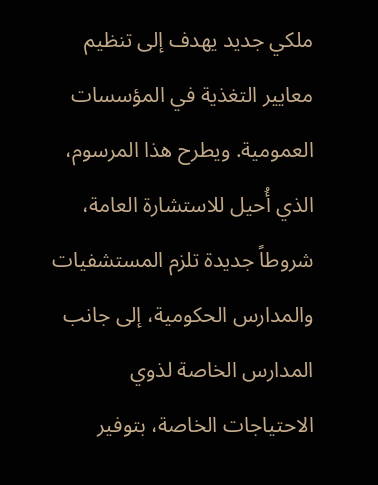ملكي جديد يهدف إلى تنظيم معايير التغذية في المؤسسات العمومية. ويطرح هذا المرسوم، الذي أُحيل للاستشارة العامة، شروطاً جديدة تلزم المستشفيات والمدارس الحكومية، إلى جانب المدارس الخاصة لذوي الاحتياجات الخاصة، بتوفير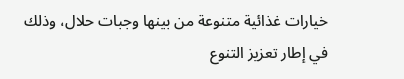خيارات غذائية متنوعة من بينها وجبات حلال، وذلك في إطار تعزيز التنوع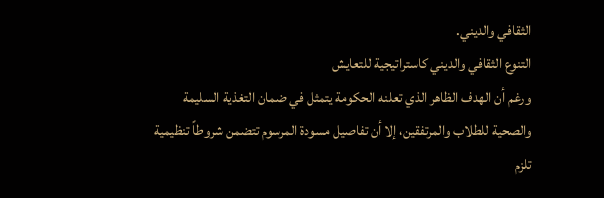الثقافي والديني.
التنوع الثقافي والديني كاستراتيجية للتعايش
ورغم أن الهدف الظاهر الذي تعلنه الحكومة يتمثل في ضمان التغذية السليمة والصحية للطلاب والمرتفقين، إلا أن تفاصيل مسودة المرسوم تتضمن شروطاً تنظيمية تلزم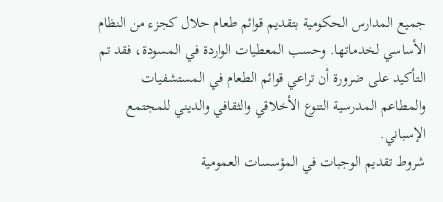جميع المدارس الحكومية بتقديم قوائم طعام حلال كجزء من النظام الأساسي لخدماتها. وحسب المعطيات الواردة في المسودة، فقد تم التأكيد على ضرورة أن تراعي قوائم الطعام في المستشفيات والمطاعم المدرسية التنوع الأخلاقي والثقافي والديني للمجتمع الإسباني.
شروط تقديم الوجبات في المؤسسات العمومية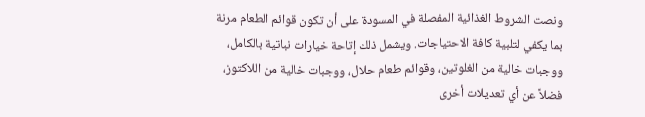ونصت الشروط الغذائية المفصلة في المسودة على أن تكون قوائم الطعام مرنة بما يكفي لتلبية كافة الاحتياجات. ويشمل ذلك إتاحة خيارات نباتية بالكامل، ووجبات خالية من الغلوتين، وقوائم طعام حلال، ووجبات خالية من اللاكتوز، فضلاً عن أي تعديلات أخرى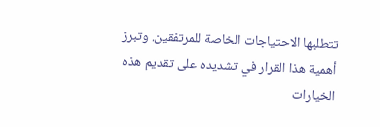تتطلبها الاحتياجات الخاصة للمرتفقين. وتبرز أهمية هذا القرار في تشديده على تقديم هذه الخيارات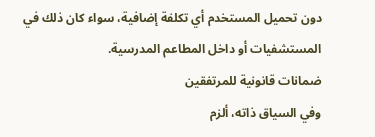دون تحميل المستخدم أي تكلفة إضافية، سواء كان ذلك في المستشفيات أو داخل المطاعم المدرسية.
ضمانات قانونية للمرتفقين
وفي السياق ذاته، ألزم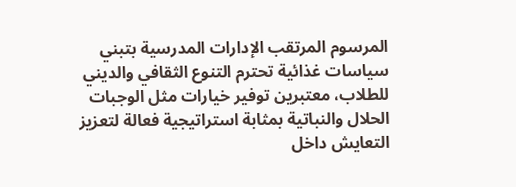المرسوم المرتقب الإدارات المدرسية بتبني سياسات غذائية تحترم التنوع الثقافي والديني للطلاب، معتبرين توفير خيارات مثل الوجبات الحلال والنباتية بمثابة استراتيجية فعالة لتعزيز التعايش داخل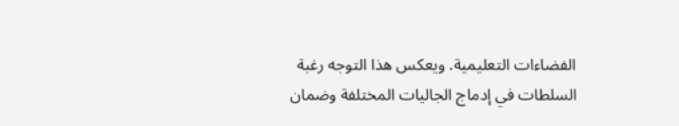الفضاءات التعليمية. ويعكس هذا التوجه رغبة السلطات في إدماج الجاليات المختلفة وضمان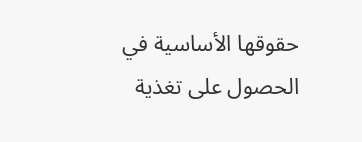حقوقها الأساسية في الحصول على تغذية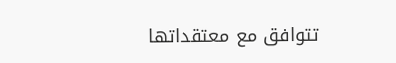تتوافق مع معتقداتها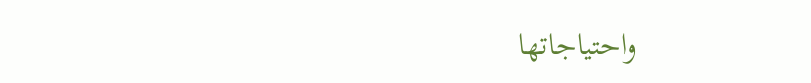واحتياجاتها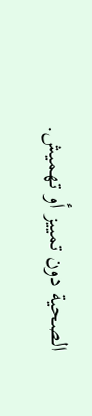الصحية دون تمييز أو تهميش.